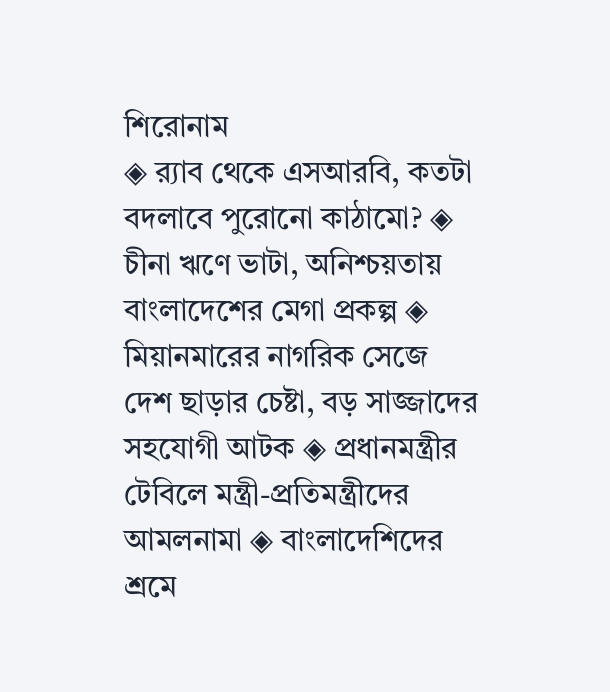শিরোনাম
◈ র‍্যাব থেকে এসআরবি, কতটা বদলাবে পুরোনো কাঠামো? ◈ চীনা ঋণে ভাটা, অনিশ্চয়তায় বাংলাদেশের মেগা প্রকল্প ◈ মিয়ানমারের নাগরিক সেজে দেশ ছাড়ার চেষ্টা, বড় সাজ্জাদের সহযোগী আটক ◈ প্রধানমন্ত্রীর টেবিলে মন্ত্রী-প্রতিমন্ত্রীদের আমলনামা ◈ বাংলাদেশিদের শ্রমে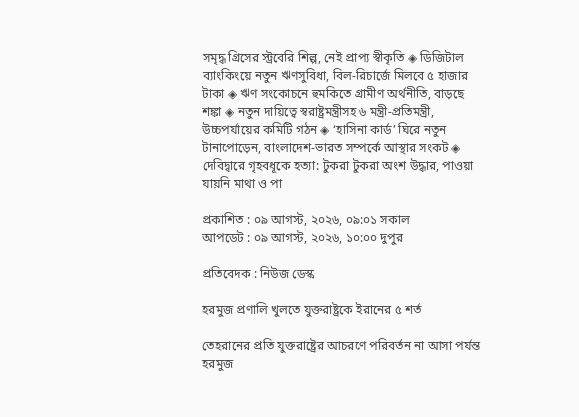সমৃদ্ধ গ্রিসের স্ট্রবেরি শিল্প, নেই প্রাপ্য স্বীকৃতি ◈ ডিজিটাল ব্যাংকিংয়ে নতুন ঋণসুবিধা, বিল-রিচার্জে মিলবে ৫ হাজার টাকা ◈ ঋণ সংকোচনে হুমকিতে গ্রামীণ অর্থনীতি, বাড়ছে শঙ্কা ◈ নতুন দায়িত্বে স্বরাষ্ট্রমন্ত্রীসহ ৬ মন্ত্রী-প্রতিমন্ত্রী, উচ্চপর্যায়ের কমিটি গঠন ◈ ‘হাসিনা কার্ড’ ঘিরে নতুন টানাপোড়েন, বাংলাদেশ-ভারত সম্পর্কে আস্থার সংকট ◈ দেবিদ্বারে গৃহবধূকে হত্যা: টুকরা টুকরা অংশ উদ্ধার, পাওয়া যায়নি মাথা ও পা

প্রকাশিত : ০৯ আগস্ট, ২০২৬, ০৯:০১ সকাল
আপডেট : ০৯ আগস্ট, ২০২৬, ১০:০০ দুপুর

প্রতিবেদক : নিউজ ডেস্ক

হরমুজ প্রণালি খুলতে যুক্তরাষ্ট্রকে ইরানের ৫ শর্ত

তেহরানের প্রতি যুক্তরাষ্ট্রের আচরণে পরিবর্তন না আসা পর্যন্ত হরমুজ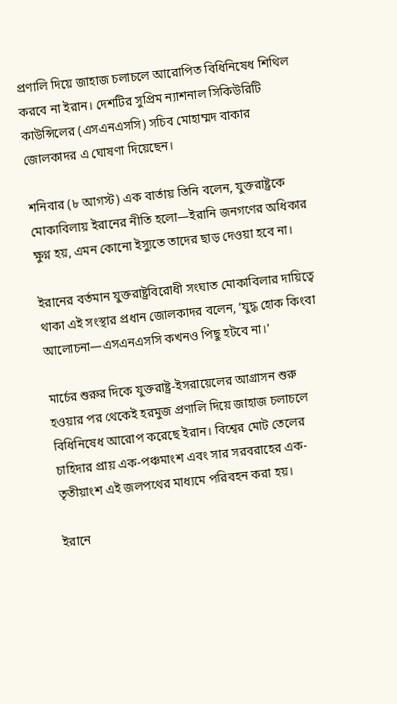প্রণালি দিয়ে জাহাজ চলাচলে আরোপিত বিধিনিষেধ শিথিল করবে না ইরান। দেশটির সুপ্রিম ন্যাশনাল সিকিউরিটি কাউন্সিলের (এসএনএসসি) সচিব মোহাম্মদ বাকার জোলকাদর এ ঘোষণা দিয়েছেন।

শনিবার (৮ আগস্ট) এক বার্তায় তিনি বলেন, যুক্তরাষ্ট্রকে মোকাবিলায় ইরানের নীতি হলো—ইরানি জনগণের অধিকার ক্ষুণ্ন হয়, এমন কোনো ইস্যুতে তাদের ছাড় দেওয়া হবে না।

ইরানের বর্তমান যুক্তরাষ্ট্রবিরোধী সংঘাত মোকাবিলার দায়িত্বে থাকা এই সংস্থার প্রধান জোলকাদর বলেন, ‘যুদ্ধ হোক কিংবা আলোচনা—এসএনএসসি কখনও পিছু হটবে না।’

মার্চের শুরুর দিকে যুক্তরাষ্ট্র-ইসরায়েলের আগ্রাসন শুরু হওয়ার পর থেকেই হরমুজ প্রণালি দিয়ে জাহাজ চলাচলে বিধিনিষেধ আরোপ করেছে ইরান। বিশ্বের মোট তেলের চাহিদার প্রায় এক-পঞ্চমাংশ এবং সার সরবরাহের এক-তৃতীয়াংশ এই জলপথের মাধ্যমে পরিবহন করা হয়।

ইরানে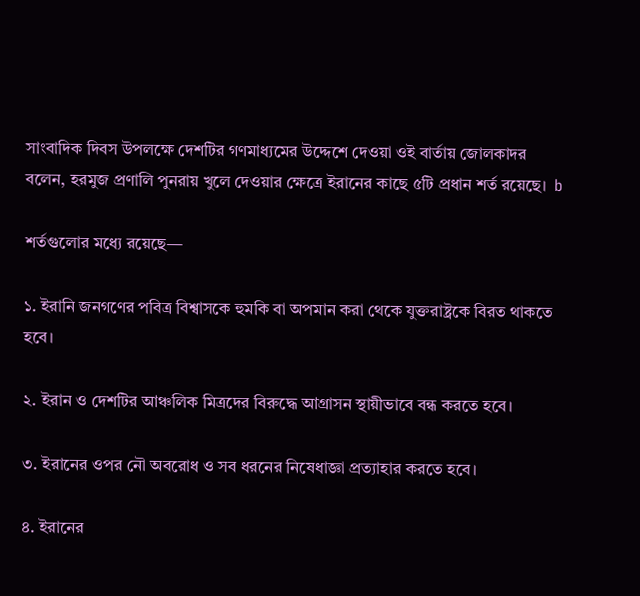সাংবাদিক দিবস উপলক্ষে দেশটির গণমাধ্যমের উদ্দেশে দেওয়া ওই বার্তায় জোলকাদর বলেন, হরমুজ প্রণালি পুনরায় খুলে দেওয়ার ক্ষেত্রে ইরানের কাছে ৫টি প্রধান শর্ত রয়েছে।  b

শর্তগুলোর মধ্যে রয়েছে—

১. ইরানি জনগণের পবিত্র বিশ্বাসকে হুমকি বা অপমান করা থেকে যুক্তরাষ্ট্রকে বিরত থাকতে হবে।

২. ইরান ও দেশটির আঞ্চলিক মিত্রদের বিরুদ্ধে আগ্রাসন স্থায়ীভাবে বন্ধ করতে হবে।

৩. ইরানের ওপর নৌ অবরোধ ও সব ধরনের নিষেধাজ্ঞা প্রত্যাহার করতে হবে।

৪. ইরানের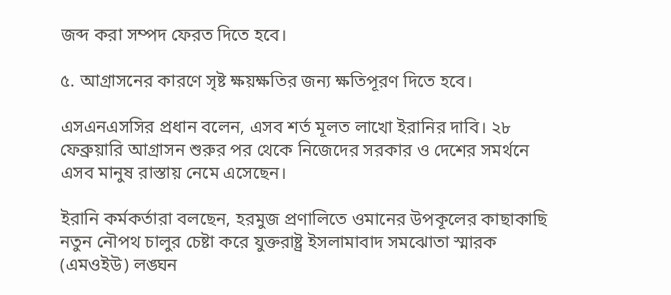জব্দ করা সম্পদ ফেরত দিতে হবে।

৫. আগ্রাসনের কারণে সৃষ্ট ক্ষয়ক্ষতির জন্য ক্ষতিপূরণ দিতে হবে।

এসএনএসসির প্রধান বলেন, এসব শর্ত মূলত লাখো ইরানির দাবি। ২৮ ফেব্রুয়ারি আগ্রাসন শুরুর পর থেকে নিজেদের সরকার ও দেশের সমর্থনে এসব মানুষ রাস্তায় নেমে এসেছেন।

ইরানি কর্মকর্তারা বলছেন, হরমুজ প্রণালিতে ওমানের উপকূলের কাছাকাছি নতুন নৌপথ চালুর চেষ্টা করে যুক্তরাষ্ট্র ইসলামাবাদ সমঝোতা স্মারক (এমওইউ) লঙ্ঘন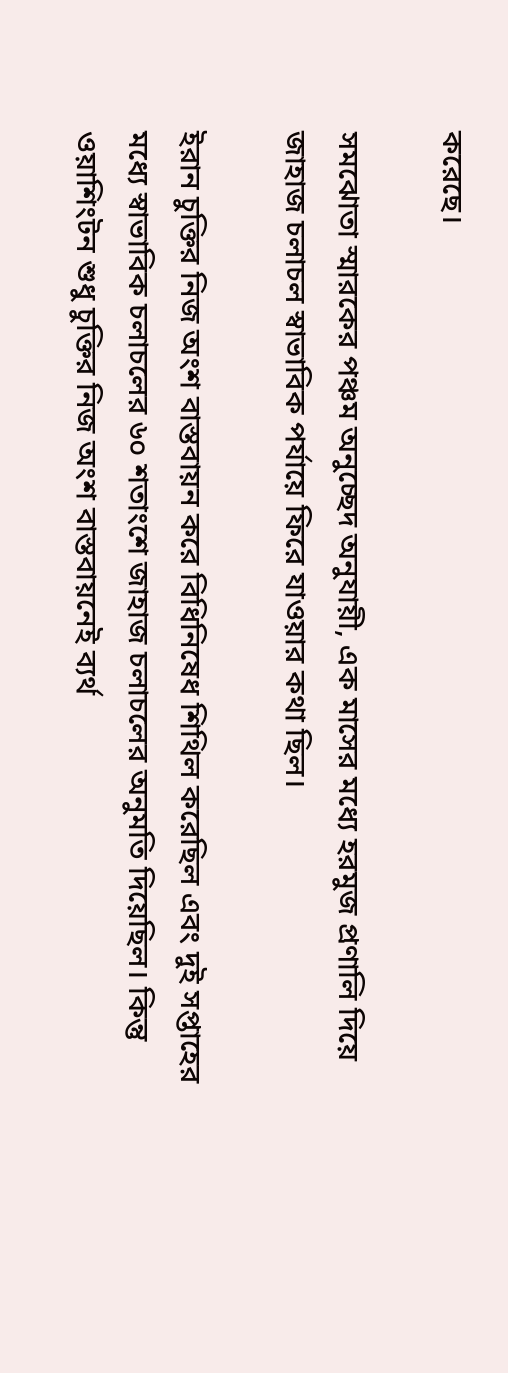করেছে।

সমঝোতা স্মারকের পঞ্চম অনুচ্ছেদ অনুযায়ী, এক মাসের মধ্যে হরমুজ প্রণালি দিয়ে জাহাজ চলাচল স্বাভাবিক পর্যায়ে ফিরে যাওয়ার কথা ছিল।

ইরান চুক্তির নিজ অংশ বাস্তবায়ন করে বিধিনিষেধ শিথিল করেছিল এবং দুই সপ্তাহের মধ্যে স্বাভাবিক চলাচলের ৬০ শতাংশে জাহাজ চলাচলের অনুমতি দিয়েছিল। কিন্তু ওয়াশিংটন শুধু চুক্তির নিজ অংশ বাস্তবায়নেই ব্যর্থ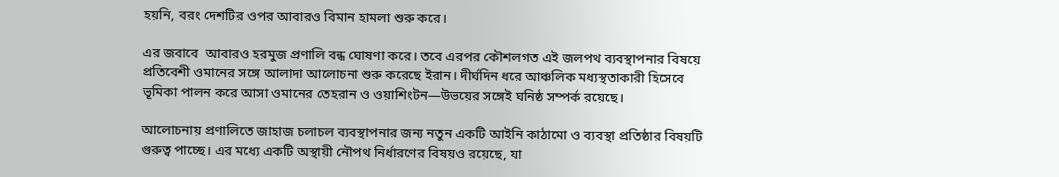হয়নি, বরং দেশটির ওপর আবারও বিমান হামলা শুরু করে।

এর জবাবে  আবারও হরমুজ প্রণালি বন্ধ ঘোষণা করে। তবে এরপর কৌশলগত এই জলপথ ব্যবস্থাপনার বিষয়ে প্রতিবেশী ওমানের সঙ্গে আলাদা আলোচনা শুরু করেছে ইরান। দীর্ঘদিন ধরে আঞ্চলিক মধ্যস্থতাকারী হিসেবে ভূমিকা পালন করে আসা ওমানের তেহরান ও ওয়াশিংটন—উভয়ের সঙ্গেই ঘনিষ্ঠ সম্পর্ক রয়েছে।

আলোচনায় প্রণালিতে জাহাজ চলাচল ব্যবস্থাপনার জন্য নতুন একটি আইনি কাঠামো ও ব্যবস্থা প্রতিষ্ঠার বিষয়টি গুরুত্ব পাচ্ছে। এর মধ্যে একটি অস্থায়ী নৌপথ নির্ধারণের বিষয়ও রয়েছে, যা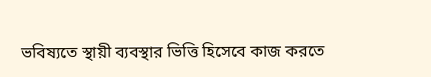ভবিষ্যতে স্থায়ী ব্যবস্থার ভিত্তি হিসেবে কাজ করতে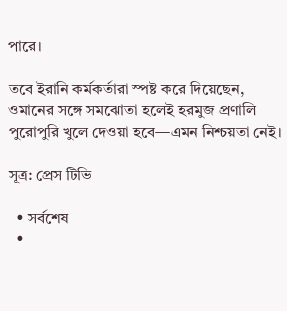পারে।

তবে ইরানি কর্মকর্তারা স্পষ্ট করে দিয়েছেন, ওমানের সঙ্গে সমঝোতা হলেই হরমুজ প্রণালি পুরোপুরি খুলে দেওয়া হবে—এমন নিশ্চয়তা নেই।

সূত্র: প্রেস টিভি

  • সর্বশেষ
  •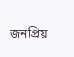জনপ্রিয়